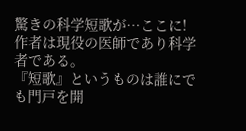驚きの科学短歌が…ここに!
作者は現役の医師であり科学者である。
『短歌』というものは誰にでも門戸を開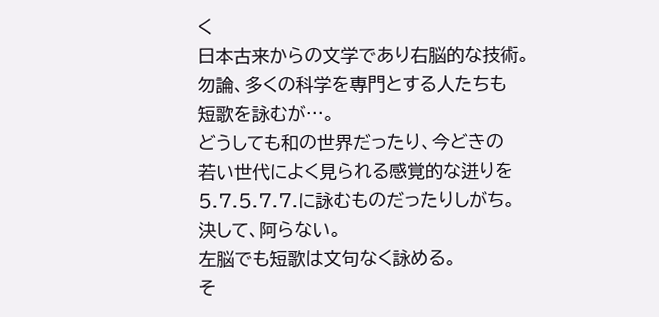く
日本古来からの文学であり右脳的な技術。
勿論、多くの科学を専門とする人たちも
短歌を詠むが…。
どうしても和の世界だったり、今どきの
若い世代によく見られる感覚的な迸りを
5.7.5.7.7.に詠むものだったりしがち。
決して、阿らない。
左脳でも短歌は文句なく詠める。
そ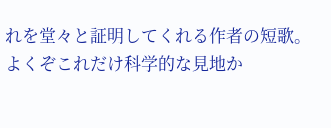れを堂々と証明してくれる作者の短歌。
よくぞこれだけ科学的な見地か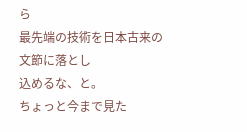ら
最先端の技術を日本古来の文節に落とし
込めるな、と。
ちょっと今まで見た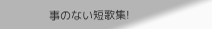事のない短歌集!